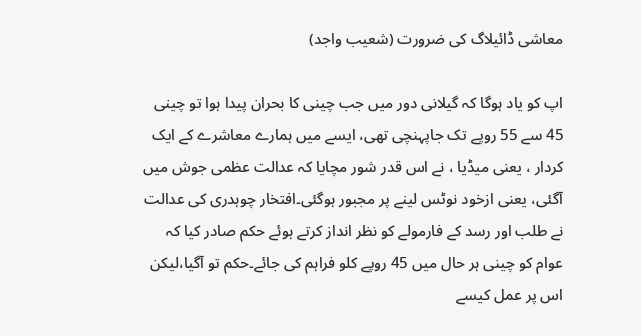معاشی ڈائیلاگ کی ضرورت (شعیب واجد)

اپ کو یاد ہوگا کہ گیلانی دور میں جب چینی کا بحران پیدا ہوا تو چینی 45 سے 55 روپے تک جاپہنچی تھی، ایسے میں ہمارے معاشرے کے ایک کردار ، یعنی میڈیا ، نے اس قدر شور مچایا کہ عدالت عظمی جوش میں آگئی، یعنی ازخود نوٹس لینے پر مجبور ہوگئی۔افتخار چوہدری کی عدالت نے طلب اور رسد کے فارمولے کو نظر انداز کرتے ہوئے حکم صادر کیا کہ عوام کو چینی ہر حال میں 45 روپے کلو فراہم کی جائے۔حکم تو آگیا،لیکن اس پر عمل کیسے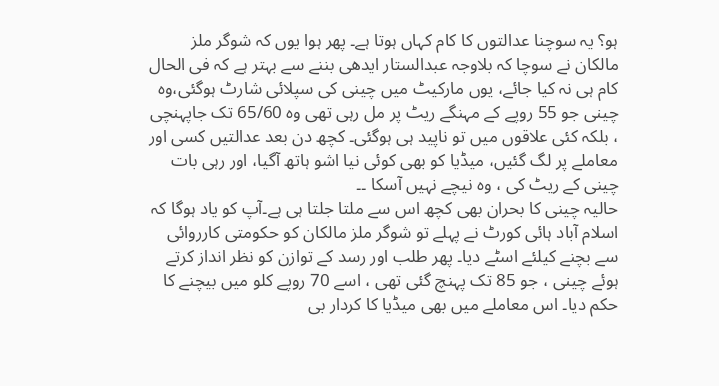ہو؟ یہ سوچنا عدالتوں کا کام کہاں ہوتا ہے۔ پھر ہوا یوں کہ شوگر ملز مالکان نے سوچا کہ بلاوجہ عبدالستار ایدھی بننے سے بہتر ہے کہ فی الحال کام ہی نہ کیا جائے، یوں مارکیٹ میں چینی کی سپلائی شارٹ ہوگئی،وہ چینی جو 55 روپے کے مہنگے ریٹ پر مل رہی تھی وہ 65/60 تک جاپہنچی ، بلکہ کئی علاقوں میں تو ناپید ہی ہوگئی۔ کچھ دن بعد عدالتیں کسی اور معاملے پر لگ گئیں، میڈیا کو بھی کوئی نیا اشو ہاتھ آگیا، اور رہی بات چینی کے ریٹ کی ، وہ نیچے نہیں آسکا ۔۔
حالیہ چینی کا بحران بھی کچھ اس سے ملتا جلتا ہی ہے۔آپ کو یاد ہوگا کہ اسلام آباد ہائی کورٹ نے پہلے تو شوگر ملز مالکان کو حکومتی کارروائی سے بچنے کیلئے اسٹے دیا۔ پھر طلب اور رسد کے توازن کو نظر انداز کرتے ہوئے چینی ، جو 85 تک پہنچ گئی تھی ، اسے 70 روپے کلو میں بیچنے کا حکم دیا۔ اس معاملے میں بھی میڈیا کا کردار بی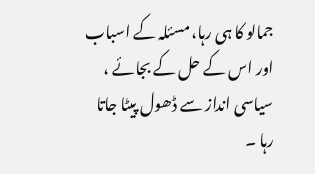جمالو کا ہی رہا، مسئلہ کے اسباب اور اس کے حل کے بجائے ، سیاسی انداز سے ڈھول پیٹا جاتا رہا ۔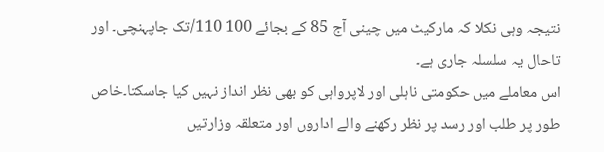نتیجہ وہی نکلا کہ مارکیٹ میں چینی آج 85 کے بجائے 100 110/تک جاپہنچی۔ اور تاحال یہ سلسلہ جاری ہے۔
اس معاملے میں حکومتی ناہلی اور لاپرواہی کو بھی نظر انداز نہیں کیا جاسکتا۔خاص طور پر طلب اور رسد پر نظر رکھنے والے اداروں اور متعلقہ وزارتیں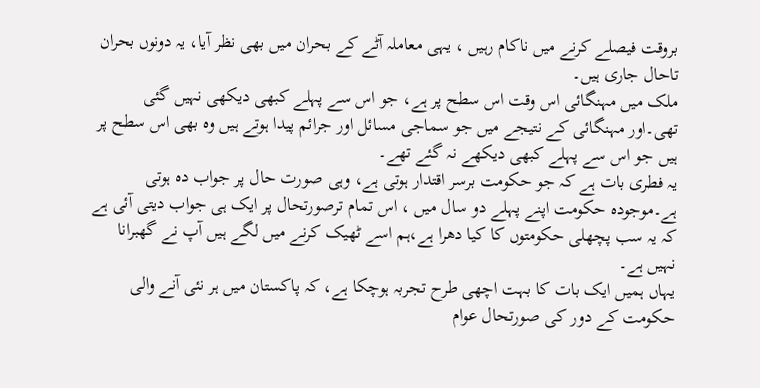بروقت فیصلے کرنے میں ناکام رہیں ، یہی معاملہ آٹے کے بحران میں بھی نظر آیا، یہ دونوں بحران تاحال جاری ہیں۔
ملک میں مہنگائی اس وقت اس سطح پر ہے، جو اس سے پہلے کبھی دیکھی نہیں گئی تھی۔اور مہنگائی کے نتیجے میں جو سماجی مسائل اور جرائم پیدا ہوتے ہیں وہ بھی اس سطح پر ہیں جو اس سے پہلے کبھی دیکھے نہ گئے تھے۔
یہ فطری بات ہے کہ جو حکومت برسر اقتدار ہوتی ہے، وہی صورت حال پر جواب دہ ہوتی ہے۔موجودہ حکومت اپنے پہلے دو سال میں ، اس تمام ترصورتحال پر ایک ہی جواب دیتی آئی ہے کہ یہ سب پچھلی حکومتوں کا کیا دھرا ہے،ہم اسے ٹھیک کرنے میں لگے ہیں آپ نے گھبرانا نہیں ہے۔
یہاں ہمیں ایک بات کا بہت اچھی طرح تجربہ ہوچکا ہے، کہ پاکستان میں ہر نئی آنے والی حکومت کے دور کی صورتحال عوام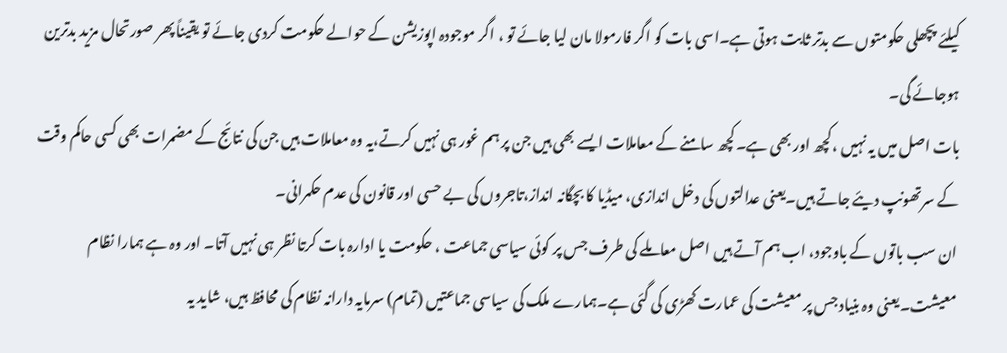کیلئے پچھلی حکومتوں سے بدتر ثابت ہوتی ہے۔اسی بات کو اگر فارمولا مان لیا جائے تو ، اگر موجودہ اپوزیشن کے حوالے حکومت کردی جائے تو یقیناً پھر صورتحال مزید بدترین ہوجائے گی۔
بات اصل میں یہ نہیں ،کچھ اور بھی ہے۔کچھ سامنے کے معاملات ایسے بھی ہیں جن پر ہم غور ہی نہیں کرتے،یہ وہ معاملات ہیں جن کی نتائج کے مضمرات بھی کسی حاکم وقت کے سرتھونپ دیئے جاتے ہیں۔یعنی عدالتوں کی دخل اندازی، میڈیا کا بچگانہ انداز،تاجروں کی بے حسی اور قانون کی عدم حکمرانی۔
ان سب باتوں کے باوجود، اب ہم آتے ہیں اصل معاملے کی طرف جس پر کوئی سیاسی جماعت ، حکومت یا ادارہ بات کرتا نظر ہی نہیں آتا۔ اور وہ ہے ہمارا نظام معیشت۔یعنی وہ بنیاد جس پر معیشت کی عمارت کھڑی کی گئی ہے۔ہمارے ملک کی سیاسی جماعتیں (تمام) سرمایہ دارانہ نظام کی محافظ ہیں، شاید یہ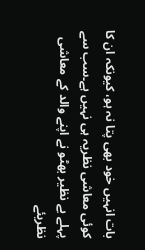بات انہیں خود بھی پتا نہ ہو، کیونکہ ان کا کوئی معاشی نظریہ ہی نہیں ہے۔سب سے پہلے بے نظیر بھٹو نے اپنے والد کے معاشی نظریئے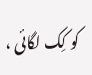کو کِک لگائی ،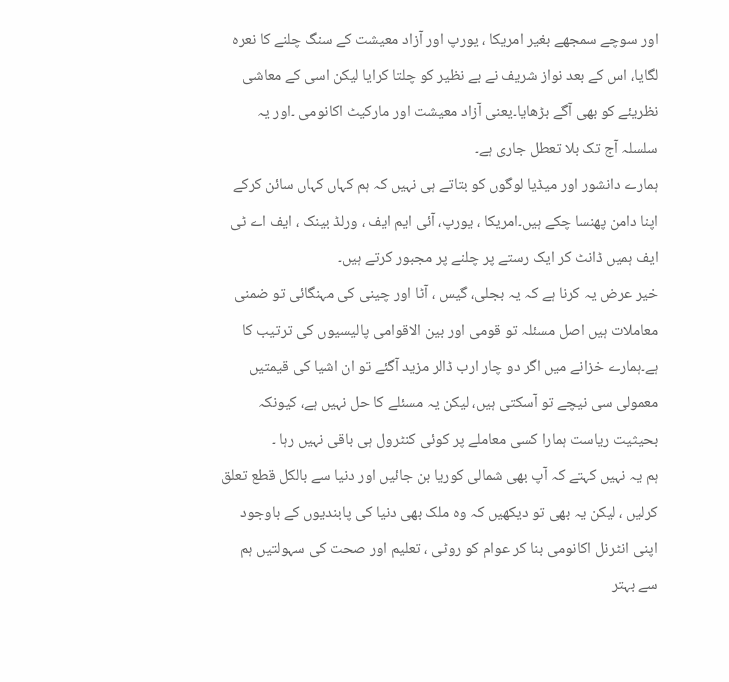اور سوچے سمجھے بغیر امریکا ، یورپ اور آزاد معیشت کے سنگ چلنے کا نعرہ لگایا، اس کے بعد نواز شریف نے بے نظیر کو چلتا کرایا لیکن اسی کے معاشی نظریئے کو بھی آگے بڑھایا۔یعنی آزاد معیشت اور مارکیٹ اکانومی ۔اور یہ سلسلہ آج تک بلا تعطل جاری ہے۔
ہمارے دانشور اور میڈیا لوگوں کو بتاتے ہی نہیں کہ ہم کہاں کہاں سائن کرکے اپنا دامن پھنسا چکے ہیں۔امریکا ، یورپ، آئی ایم ایف ، ورلڈ بینک ، ایف اے ٹی ایف ہمیں ڈانٹ کر ایک رستے پر چلنے پر مجبور کرتے ہیں۔
خیر عرض یہ کرنا ہے کہ یہ بجلی، گیس ، آٹا اور چینی کی مہنگائی تو ضمنی معاملات ہیں اصل مسئلہ تو قومی اور بین الاقوامی پالیسیوں کی ترتیب کا ہے۔ہمارے خزانے میں اگر دو چار ارب ڈالر مزید آگئے تو ان اشیا کی قیمتیں معمولی سی نیچے تو آسکتی ہیں، لیکن یہ مسئلے کا حل نہیں ہے، کیونکہ بحیثیت ریاست ہمارا کسی معاملے پر کوئی کنٹرول ہی باقی نہیں رہا ۔
ہم یہ نہیں کہتے کہ آپ بھی شمالی کوریا بن جائیں اور دنیا سے بالکل قطع تعلق کرلیں ، لیکن یہ بھی تو دیکھیں کہ وہ ملک بھی دنیا کی پابندیوں کے باوجود اپنی انٹرنل اکانومی بنا کر عوام کو روٹی ، تعلیم اور صحت کی سہولتیں ہم سے بہتر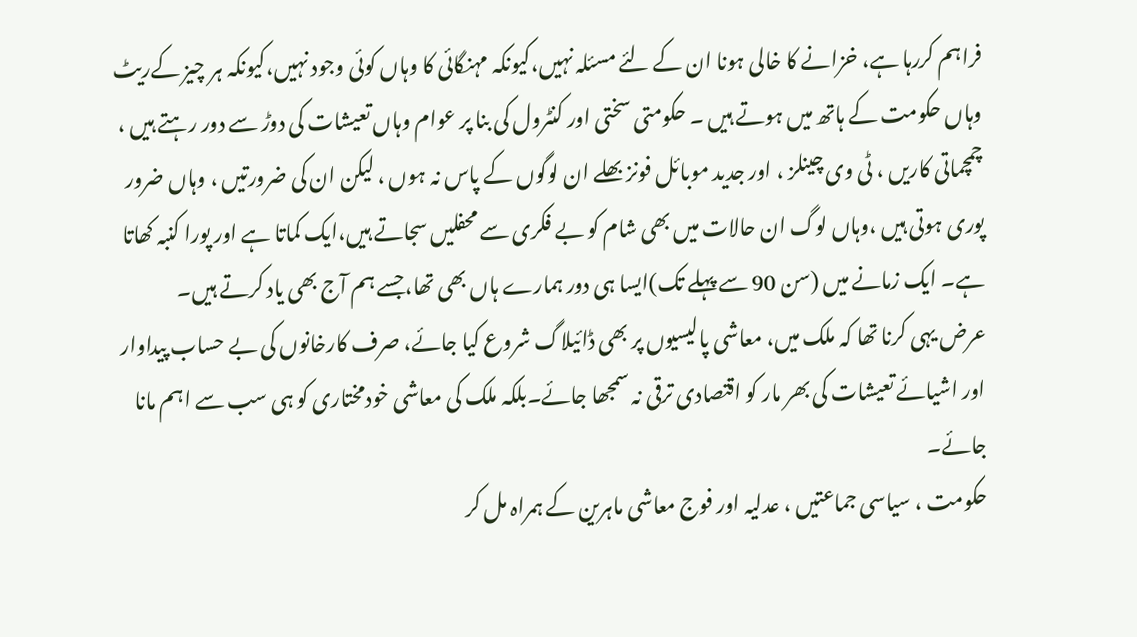فراہم کررہا ہے، خزانے کا خالی ہونا ان کے لئے مسئلہ نہیں،کیونکہ مہنگائی کا وہاں کوئی وجود نہیں،کیونکہ ہر چیز کےریٹ وہاں حکومت کے ہاتھ میں ہوتے ہیں ۔ حکومتی سختی اور کنٹرول کی بنا پر عوام وہاں تعیشات کی دوڑ سے دور رہتے ہیں ، چمچماتی کاریں ، ٹی وی چینلز ، اور جدید موبائل فونز بھلے ان لوگوں کے پاس نہ ہوں ، لیکن ان کی ضرورتیں ، وہاں ضرور پوری ہوتی ہیں ،وہاں لوگ ان حالات میں بھی شام کو بے فکری سے محفلیں سجاتے ہیں،ایک کماتا ہے اور پورا کنبہ کھاتا ہے۔ ایک زمانے میں (سن 90 سے پہلے تک)ایسا ہی دور ہمارے ہاں بھی تھا،جسے ہم آج بھی یاد کرتے ہیں۔
عرض یہی کرنا تھا کہ ملک میں، معاشی پالیسیوں پر بھی ڈائیلاگ شروع کیا جائے، صرف کارخانوں کی بے حساب پیداوار اور اشیائے تعیشات کی بھر مار کو اقتصادی ترقی نہ سمجھا جائے۔بلکہ ملک کی معاشی خودمختاری کو ہی سب سے اہم مانا جائے۔
حکومت ، سیاسی جماعتیں ، عدلیہ اور فوج معاشی ماہرین کے ہمراہ مل کر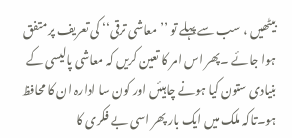بیٹھیں ، سب سے پہلے تو ’’معاشی ترقی‘‘ کی تعریف پر متفق ہوا جائے ۔پھر اس امر کا تعین کریں کہ معاشی پالیسی کے بنیادی ستون کیا ہونے چاہیئں اور کون سا ادارہ ان کا محافظ ہو۔تاکہ ملک میں ایک بار پھر اسی بے فکری کا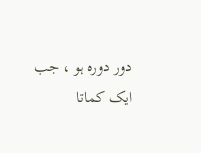دور دورہ ہو ، جب ایک کماتا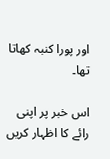اور پورا کنبہ کھاتا تھا۔

اس خبر پر اپنی رائے کا اظہار کریں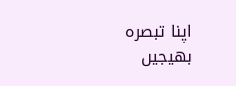اپنا تبصرہ بھیجیں